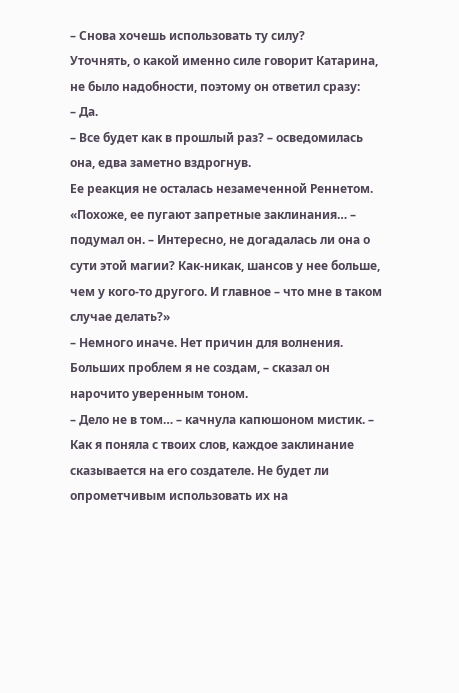– Снова хочешь использовать ту силу?
Уточнять, о какой именно силе говорит Катарина, не было надобности, поэтому он ответил сразу:
– Да.
– Все будет как в прошлый раз? – осведомилась она, едва заметно вздрогнув.
Ее реакция не осталась незамеченной Реннетом. «Похоже, ее пугают запретные заклинания… – подумал он. – Интересно, не догадалась ли она о сути этой магии? Как-никак, шансов у нее больше, чем у кого-то другого. И главное – что мне в таком случае делать?»
– Немного иначе. Нет причин для волнения. Больших проблем я не создам, – сказал он нарочито уверенным тоном.
– Дело не в том… – качнула капюшоном мистик. – Как я поняла с твоих слов, каждое заклинание сказывается на его создателе. Не будет ли опрометчивым использовать их на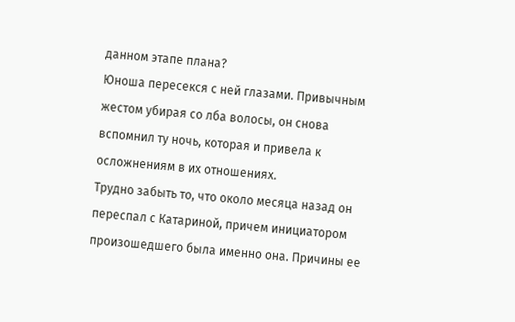данном этапе плана?
Юноша пересекся с ней глазами. Привычным жестом убирая со лба волосы, он снова вспомнил ту ночь, которая и привела к осложнениям в их отношениях.
Трудно забыть то, что около месяца назад он переспал с Катариной, причем инициатором произошедшего была именно она. Причины ее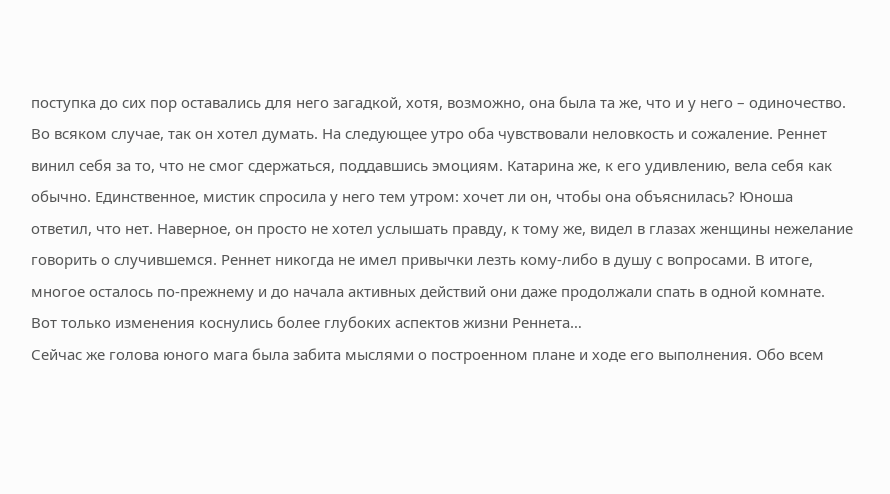поступка до сих пор оставались для него загадкой, хотя, возможно, она была та же, что и у него – одиночество. Во всяком случае, так он хотел думать. На следующее утро оба чувствовали неловкость и сожаление. Реннет винил себя за то, что не смог сдержаться, поддавшись эмоциям. Катарина же, к его удивлению, вела себя как обычно. Единственное, мистик спросила у него тем утром: хочет ли он, чтобы она объяснилась? Юноша ответил, что нет. Наверное, он просто не хотел услышать правду, к тому же, видел в глазах женщины нежелание говорить о случившемся. Реннет никогда не имел привычки лезть кому-либо в душу с вопросами. В итоге, многое осталось по-прежнему и до начала активных действий они даже продолжали спать в одной комнате. Вот только изменения коснулись более глубоких аспектов жизни Реннета…
Сейчас же голова юного мага была забита мыслями о построенном плане и ходе его выполнения. Обо всем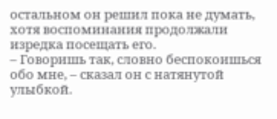остальном он решил пока не думать, хотя воспоминания продолжали изредка посещать его.
– Говоришь так, словно беспокоишься обо мне, – сказал он с натянутой улыбкой.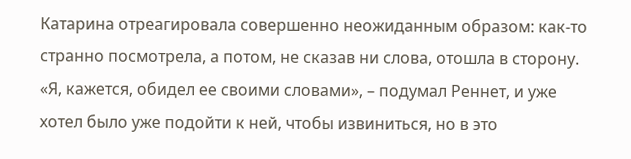Катарина отреагировала совершенно неожиданным образом: как-то странно посмотрела, а потом, не сказав ни слова, отошла в сторону.
«Я, кажется, обидел ее своими словами», – подумал Реннет, и уже хотел было уже подойти к ней, чтобы извиниться, но в это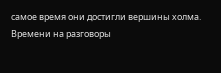самое время они достигли вершины холма. Времени на разговоры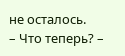не осталось.
– Что теперь? –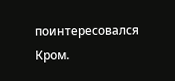поинтересовался Кром.